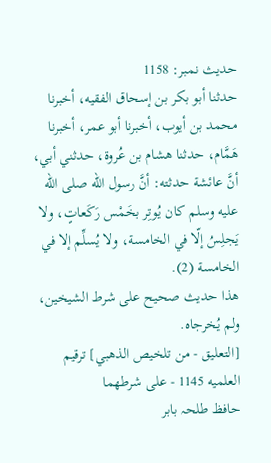حدیث نمبر: 1158
حدثنا أبو بكر بن إسحاق الفقيه، أخبرنا محمد بن أيوب، أخبرنا أبو عمر، أخبرنا هَمَّام، حدثنا هشام بن عُروة، حدثني أبي، أنَّ عائشة حدثته: أنَّ رسول الله صلى الله عليه وسلم كان يُوتِر بخَمْس رَكَعاتٍ، ولا يَجلِسُ إلّا في الخامسة، ولا يُسلِّم إلا في الخامسة (2).
هذا حديث صحيح على شرط الشيخين، ولم يُخرجاه.
[التعليق - من تلخيص الذهبي] ترقيم العلميه 1145 - على شرطهما
حافظ طلحہ بابر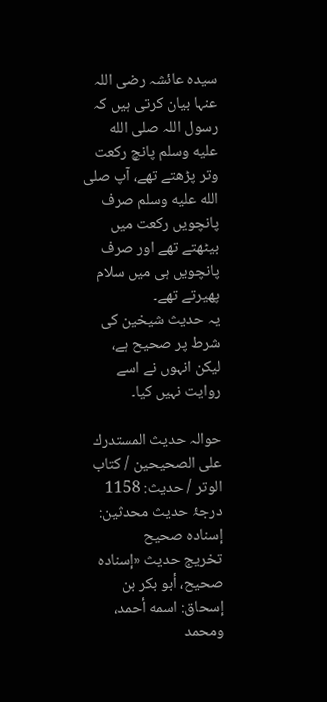سیدہ عائشہ رضی اللہ عنہا بیان کرتی ہیں کہ رسول اللہ صلى الله عليه وسلم پانچ رکعت وتر پڑھتے تھے، آپ صلى الله عليه وسلم صرف پانچویں رکعت میں بیٹھتے تھے اور صرف پانچویں ہی میں سلام پھیرتے تھے۔
یہ حدیث شیخین کی شرط پر صحیح ہے، لیکن انہوں نے اسے روایت نہیں کیا۔

حوالہ حدیث المستدرك على الصحيحين / كتاب الوتر / حدیث: 1158
درجۂ حدیث محدثین: إسناده صحيح
تخریج حدیث «إسناده صحيح، أبو بكر بن إسحاق: اسمه أحمد، ومحمد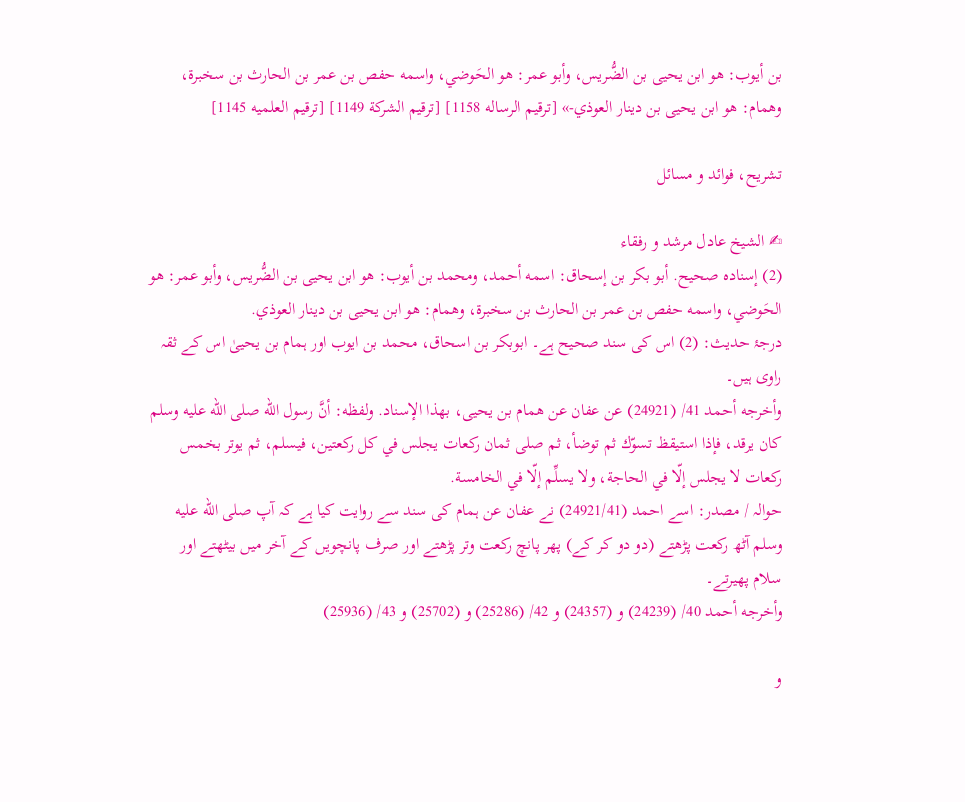بن أيوب: هو ابن يحيى بن الضُّريس، وأبو عمر: هو الحَوضي، واسمه حفص بن عمر بن الحارث بن سخبرة، وهمام: هو ابن يحيى بن دينار العوذي-» [ترقيم الرساله 1158] [ترقيم الشركة 1149] [ترقيم العلميه 1145]

تشریح، فوائد و مسائل

✍ الشیخ عادل مرشد و رفقاء
(2) إسناده صحيح. أبو بكر بن إسحاق: اسمه أحمد، ومحمد بن أيوب: هو ابن يحيى بن الضُّريس، وأبو عمر: هو الحَوضي، واسمه حفص بن عمر بن الحارث بن سخبرة، وهمام: هو ابن يحيى بن دينار العوذي.
درجۂ حدیث: (2) اس کی سند صحیح ہے۔ ابوبکر بن اسحاق، محمد بن ایوب اور ہمام بن یحییٰ اس کے ثقہ راوی ہیں۔
وأخرجه أحمد 41/ (24921) عن عفان عن همام بن يحيى، بهذا الإسناد. ولفظه: أنَّ رسول الله صلى الله عليه وسلم كان يرقد، فإذا استيقظ تسوّك ثم توضأ، ثم صلى ثمان ركعات يجلس في كل ركعتين، فيسلم، ثم يوتر بخمس ركعات لا يجلس إلّا في الحاجة، ولا يسلِّم إلّا في الخامسة.
حوالہ / مصدر: اسے احمد (24921/41) نے عفان عن ہمام کی سند سے روایت کیا ہے کہ آپ صلى الله عليه وسلم آٹھ رکعت پڑھتے (دو دو کر کے) پھر پانچ رکعت وتر پڑھتے اور صرف پانچویں کے آخر میں بیٹھتے اور سلام پھیرتے۔
وأخرجه أحمد 40/ (24239) و (24357) و 42/ (25286) و (25702) و 43/ (25936)

و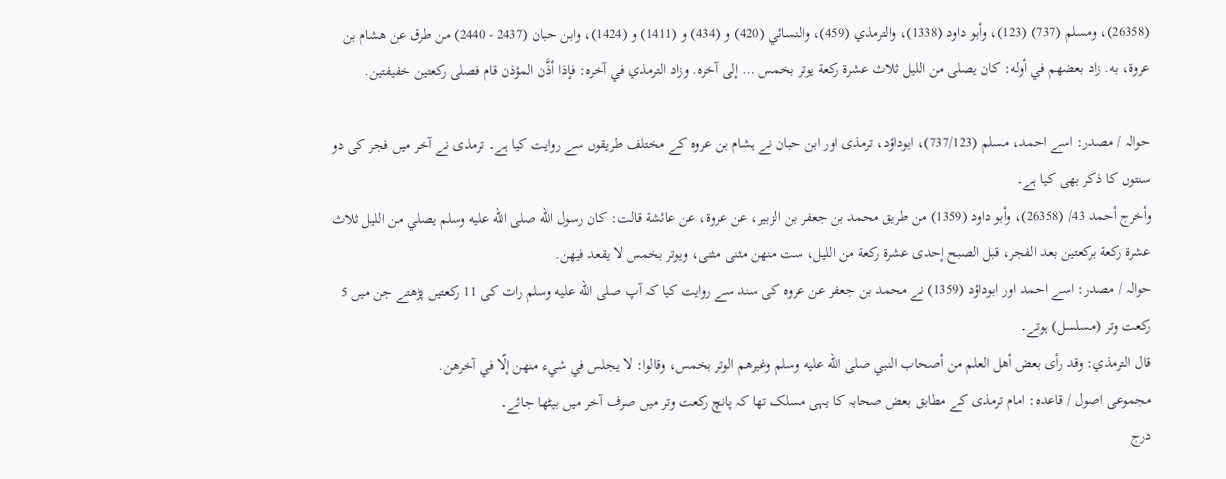(26358)، ومسلم (737) (123)، وأبو داود (1338)، والترمذي (459)، والنسائي (420) و (434) و (1411) و (1424)، وابن حبان (2437 - 2440) من طرق عن هشام بن عروة، به. زاد بعضهم في أوله: كان يصلى من الليل ثلاث عشرة ركعة يوتر بخمس … إلى آخره. وزاد الترمذي في آخره: فإذا أذَّن المؤذن قام فصلى ركعتين خفيفتين.

حوالہ / مصدر: اسے احمد، مسلم (737/123)، ابوداؤد، ترمذی اور ابن حبان نے ہشام بن عروہ کے مختلف طریقوں سے روایت کیا ہے۔ ترمذی نے آخر میں فجر کی دو سنتوں کا ذکر بھی کیا ہے۔
وأخرج أحمد 43/ (26358)، وأبو داود (1359) من طريق محمد بن جعفر بن الزبير، عن عروة، عن عائشة قالت: كان رسول الله صلى الله عليه وسلم يصلي من الليل ثلاث عشرة ركعة بركعتين بعد الفجر، قبل الصبح إحدى عشرة ركعة من الليل، ست منهن مثنى مثنى، ويوتر بخمس لا يقعد فيهن.
حوالہ / مصدر: اسے احمد اور ابوداؤد (1359) نے محمد بن جعفر عن عروہ کی سند سے روایت کیا کہ آپ صلى الله عليه وسلم رات کی 11 رکعتیں پڑھتے جن میں 5 رکعت وتر (مسلسل) ہوتے۔
قال الترمذي: وقد رأى بعض أهل العلم من أصحاب النبي صلى الله عليه وسلم وغيرهم الوتر بخمس، وقالوا: لا يجلس في شيء منهن إلّا في آخرهن.
مجموعی اصول / قاعدہ: امام ترمذی کے مطابق بعض صحابہ کا یہی مسلک تھا کہ پانچ رکعت وتر میں صرف آخر میں بیٹھا جائے۔
درج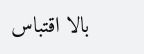بالا اقتباس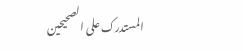المستدرک علی الصحیحین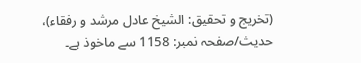(تخریج و تحقیق: الشیخ عادل مرشد و رفقاء)، حدیث/صفحہ نمبر: 1158 سے ماخوذ ہے۔